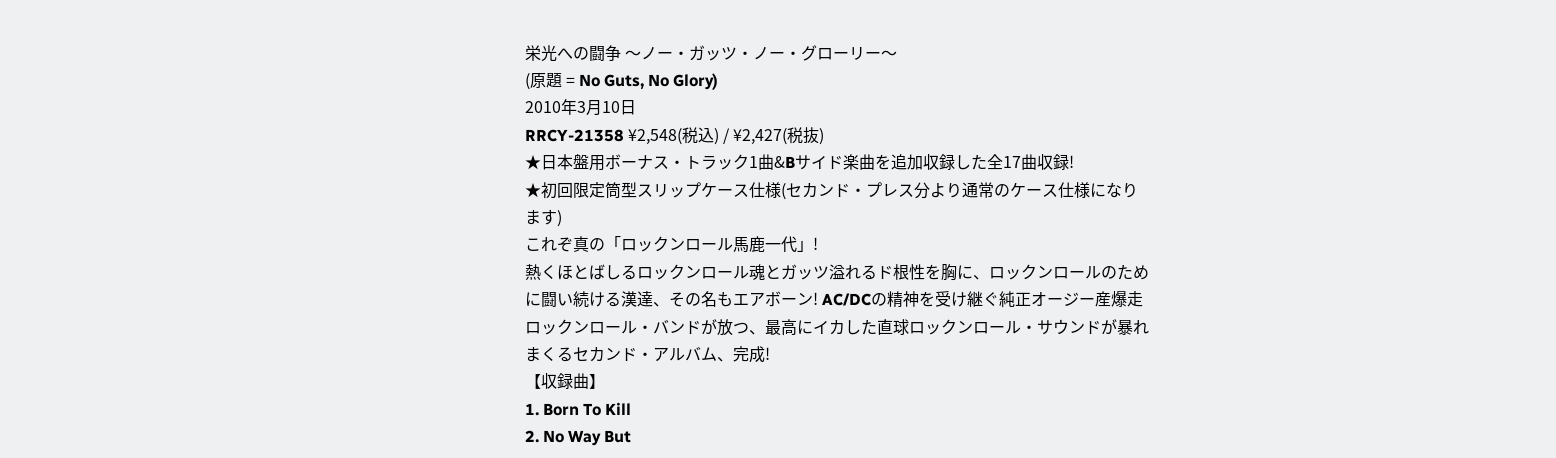栄光への闘争 〜ノー・ガッツ・ノー・グローリー〜
(原題 = No Guts, No Glory)
2010年3月10日
RRCY-21358 ¥2,548(税込) / ¥2,427(税抜)
★日本盤用ボーナス・トラック1曲&Bサイド楽曲を追加収録した全17曲収録!
★初回限定筒型スリップケース仕様(セカンド・プレス分より通常のケース仕様になります)
これぞ真の「ロックンロール馬鹿一代」!
熱くほとばしるロックンロール魂とガッツ溢れるド根性を胸に、ロックンロールのために闘い続ける漢達、その名もエアボーン! AC/DCの精神を受け継ぐ純正オージー産爆走ロックンロール・バンドが放つ、最高にイカした直球ロックンロール・サウンドが暴れまくるセカンド・アルバム、完成!
【収録曲】
1. Born To Kill
2. No Way But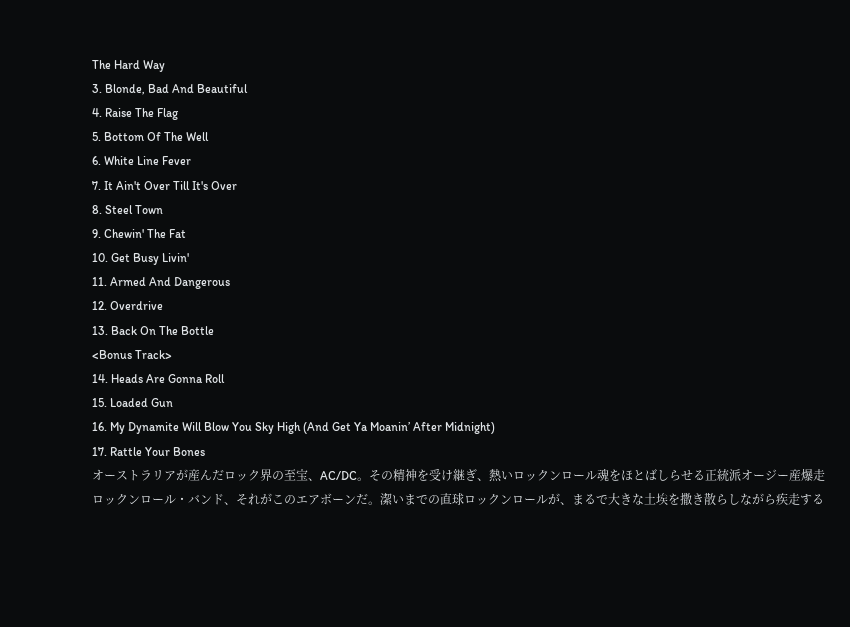The Hard Way
3. Blonde, Bad And Beautiful
4. Raise The Flag
5. Bottom Of The Well
6. White Line Fever
7. It Ain't Over Till It's Over
8. Steel Town
9. Chewin' The Fat
10. Get Busy Livin'
11. Armed And Dangerous
12. Overdrive
13. Back On The Bottle
<Bonus Track>
14. Heads Are Gonna Roll
15. Loaded Gun
16. My Dynamite Will Blow You Sky High (And Get Ya Moanin’ After Midnight)
17. Rattle Your Bones
オーストラリアが産んだロック界の至宝、AC/DC。その精神を受け継ぎ、熱いロックンロール魂をほとばしらせる正統派オージー産爆走ロックンロール・バンド、それがこのエアボーンだ。潔いまでの直球ロックンロールが、まるで大きな土埃を撒き散らしながら疾走する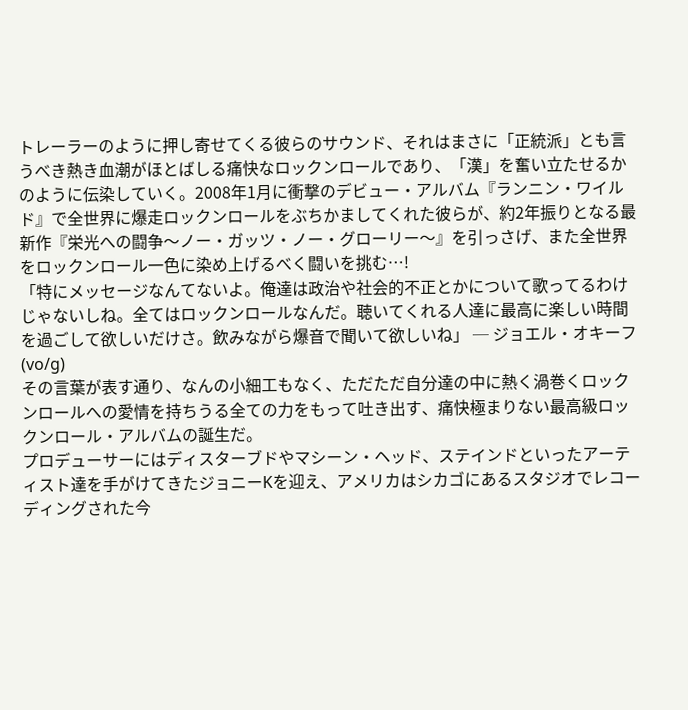トレーラーのように押し寄せてくる彼らのサウンド、それはまさに「正統派」とも言うべき熱き血潮がほとばしる痛快なロックンロールであり、「漢」を奮い立たせるかのように伝染していく。2008年1月に衝撃のデビュー・アルバム『ランニン・ワイルド』で全世界に爆走ロックンロールをぶちかましてくれた彼らが、約2年振りとなる最新作『栄光への闘争〜ノー・ガッツ・ノー・グローリー〜』を引っさげ、また全世界をロックンロール一色に染め上げるべく闘いを挑む…!
「特にメッセージなんてないよ。俺達は政治や社会的不正とかについて歌ってるわけじゃないしね。全てはロックンロールなんだ。聴いてくれる人達に最高に楽しい時間を過ごして欲しいだけさ。飲みながら爆音で聞いて欲しいね」 ─ ジョエル・オキーフ(vo/g)
その言葉が表す通り、なんの小細工もなく、ただただ自分達の中に熱く渦巻くロックンロールへの愛情を持ちうる全ての力をもって吐き出す、痛快極まりない最高級ロックンロール・アルバムの誕生だ。
プロデューサーにはディスターブドやマシーン・ヘッド、ステインドといったアーティスト達を手がけてきたジョニーKを迎え、アメリカはシカゴにあるスタジオでレコーディングされた今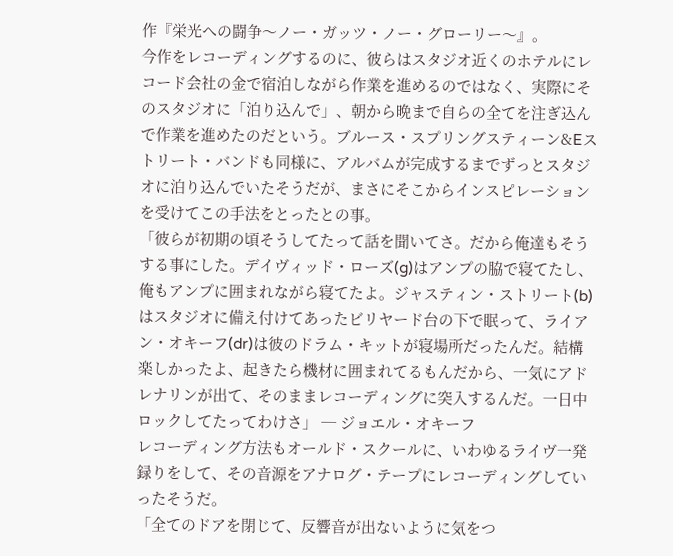作『栄光への闘争〜ノー・ガッツ・ノー・グローリー〜』。
今作をレコーディングするのに、彼らはスタジオ近くのホテルにレコード会社の金で宿泊しながら作業を進めるのではなく、実際にそのスタジオに「泊り込んで」、朝から晩まで自らの全てを注ぎ込んで作業を進めたのだという。ブルース・スプリングスティーン&Eストリート・バンドも同様に、アルバムが完成するまでずっとスタジオに泊り込んでいたそうだが、まさにそこからインスピレーションを受けてこの手法をとったとの事。
「彼らが初期の頃そうしてたって話を聞いてさ。だから俺達もそうする事にした。デイヴィッド・ローズ(g)はアンプの脇で寝てたし、俺もアンプに囲まれながら寝てたよ。ジャスティン・ストリート(b)はスタジオに備え付けてあったビリヤード台の下で眠って、ライアン・オキーフ(dr)は彼のドラム・キットが寝場所だったんだ。結構楽しかったよ、起きたら機材に囲まれてるもんだから、一気にアドレナリンが出て、そのままレコーディングに突入するんだ。一日中ロックしてたってわけさ」 ─ ジョエル・オキーフ
レコーディング方法もオールド・スクールに、いわゆるライヴ一発録りをして、その音源をアナログ・テープにレコーディングしていったそうだ。
「全てのドアを閉じて、反響音が出ないように気をつ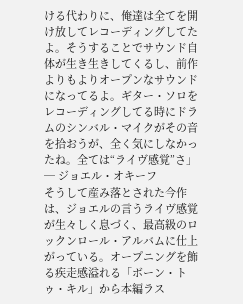ける代わりに、俺達は全てを開け放してレコーディングしてたよ。そうすることでサウンド自体が生き生きしてくるし、前作よりもよりオープンなサウンドになってるよ。ギター・ソロをレコーディングしてる時にドラムのシンバル・マイクがその音を拾おうが、全く気にしなかったね。全ては“ライヴ感覚”さ」 ─ ジョエル・オキーフ
そうして産み落とされた今作は、ジョエルの言うライヴ感覚が生々しく息づく、最高級のロックンロール・アルバムに仕上がっている。オープニングを飾る疾走感溢れる「ボーン・トゥ・キル」から本編ラス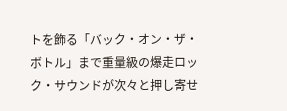トを飾る「バック・オン・ザ・ボトル」まで重量級の爆走ロック・サウンドが次々と押し寄せ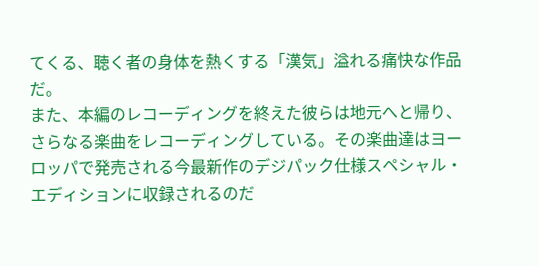てくる、聴く者の身体を熱くする「漢気」溢れる痛快な作品だ。
また、本編のレコーディングを終えた彼らは地元へと帰り、さらなる楽曲をレコーディングしている。その楽曲達はヨーロッパで発売される今最新作のデジパック仕様スペシャル・エディションに収録されるのだ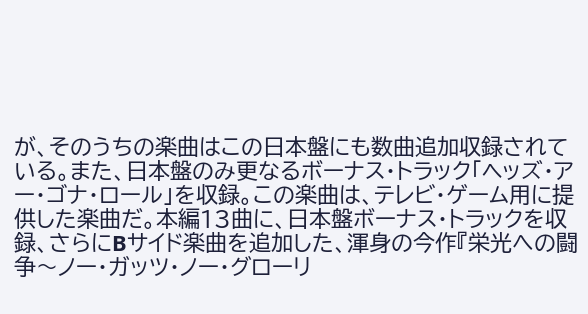が、そのうちの楽曲はこの日本盤にも数曲追加収録されている。また、日本盤のみ更なるボーナス・トラック「ヘッズ・アー・ゴナ・ロール」を収録。この楽曲は、テレビ・ゲーム用に提供した楽曲だ。本編13曲に、日本盤ボーナス・トラックを収録、さらにBサイド楽曲を追加した、渾身の今作『栄光への闘争〜ノー・ガッツ・ノー・グローリ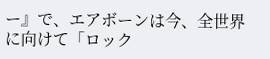ー』で、エアボーンは今、全世界に向けて「ロック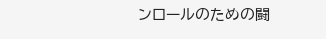ンロールのための闘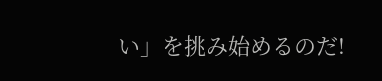い」を挑み始めるのだ!